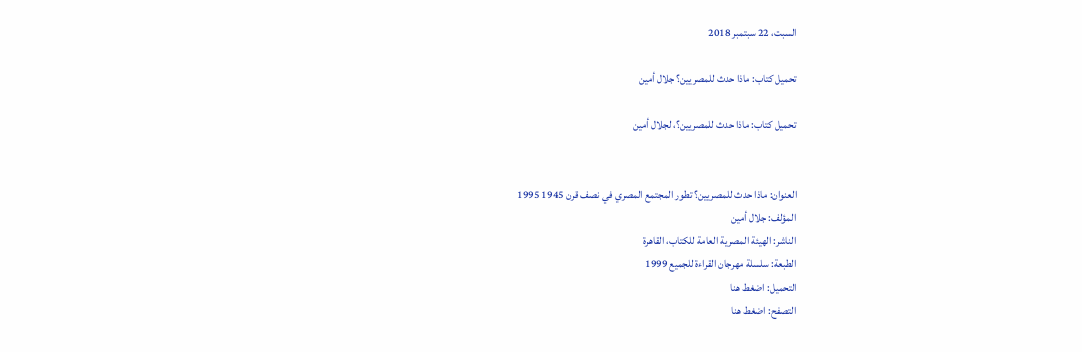السبت، 22 سبتمبر 2018

تحميل كتاب: ماذا حدث للمصريين؟ جلال أمين

تحميل كتاب: ماذا حدث للمصريين؟، لجلال أمين


العنوان: ماذا حدث للمصريين؟ تطور المجتمع المصري في نصف قرن 1945 1995
المؤلف: جلال أمين
الناشر: الهيئة المصرية العامة للكتاب، القاهرة
الطبعة: سلسلة مهرجان القراءة للجميع 1999
التحميل: اضغط هنا
التصفح: اضغط هنا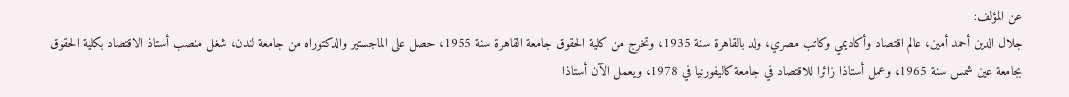عن المؤلف:
جلال الدين أحمد أمين، عالم اقتصاد وأكاديمي وكاتب مصري، ولد بالقاهرة سنة 1935، وتخرج من كلية الحقوق جامعة القاهرة سنة 1955، حصل على الماجستير والدكتوراه من جامعة لندن، شغل منصب أستاذ الاقتصاد بكلية الحقوق بجامعة عين شمس سنة 1965، وعمل أستاذا زائرا للاقتصاد في جامعة كاليفورنيا في 1978، ويعمل الآن أستاذا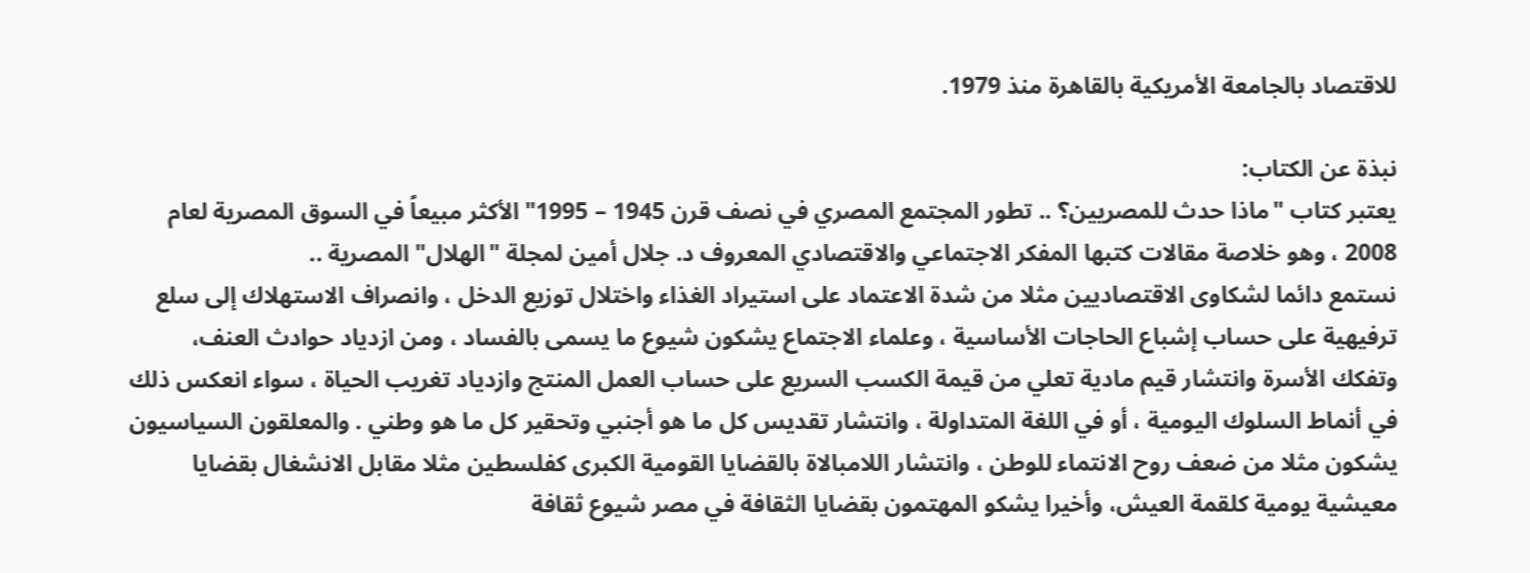للاقتصاد بالجامعة الأمريكية بالقاهرة منذ 1979.

نبذة عن الكتاب:
يعتبر كتاب "ماذا حدث للمصريين؟ .. تطور المجتمع المصري في نصف قرن 1945 – 1995" الأكثر مبيعاً في السوق المصرية لعام 2008 ، وهو خلاصة مقالات كتبها المفكر الاجتماعي والاقتصادي المعروف د. جلال أمين لمجلة "الهلال" المصرية ..
نستمع دائما لشكاوى الاقتصاديين مثلا من شدة الاعتماد على استيراد الغذاء واختلال توزيع الدخل ، وانصراف الاستهلاك إلى سلع ترفيهية على حساب إشباع الحاجات الأساسية ، وعلماء الاجتماع يشكون شيوع ما يسمى بالفساد ، ومن ازدياد حوادث العنف، وتفكك الأسرة وانتشار قيم مادية تعلي من قيمة الكسب السريع على حساب العمل المنتج وازدياد تغريب الحياة ، سواء انعكس ذلك في أنماط السلوك اليومية ، أو في اللغة المتداولة ، وانتشار تقديس كل ما هو أجنبي وتحقير كل ما هو وطني . والمعلقون السياسيون يشكون مثلا من ضعف روح الانتماء للوطن ، وانتشار اللامبالاة بالقضايا القومية الكبرى كفلسطين مثلا مقابل الانشغال بقضايا معيشية يومية كلقمة العيش، وأخيرا يشكو المهتمون بقضايا الثقافة في مصر شيوع ثقافة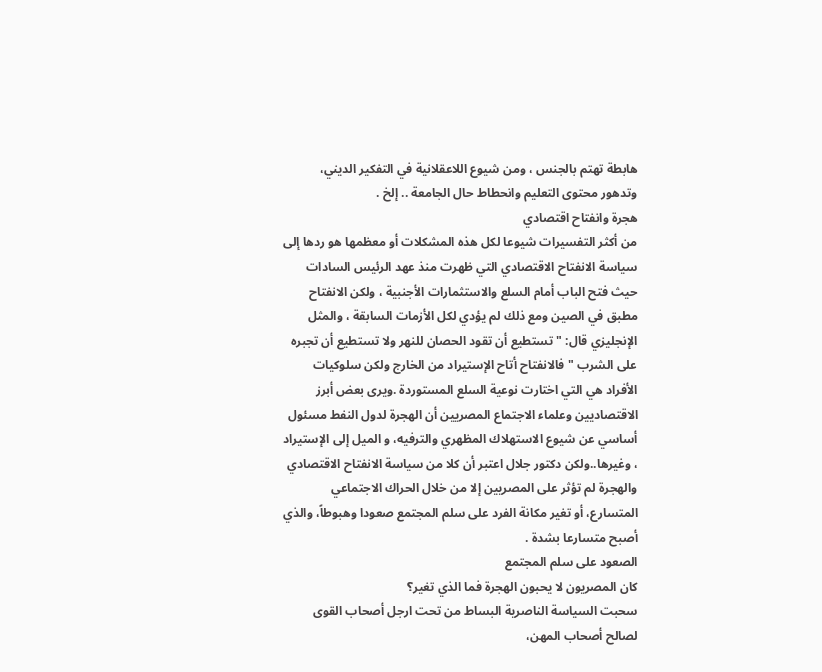هابطة تهتم بالجنس ، ومن شيوع اللاعقلانية في التفكير الديني، وتدهور محتوى التعليم وانحطاط حال الجامعة .. إلخ .
هجرة وانفتاح اقتصادي
من أكثر التفسيرات شيوعا لكل هذه المشكلات أو معظمها هو ردها إلى سياسة الانفتاح الاقتصادي التي ظهرت منذ عهد الرئيس السادات حيث فتح الباب أمام السلع والاستثمارات الأجنبية ، ولكن الانفتاح مطبق في الصين ومع ذلك لم يؤدي لكل الأزمات السابقة ، والمثل الإنجليزي قال: " تستطيع أن تقود الحصان للنهر ولا تستطيع أن تجبره على الشرب " فالانفتاح أتاح الإستيراد من الخارج ولكن سلوكيات الأفراد هي التي اختارت نوعية السلع المستوردة .ويرى بعض أبرز الاقتصاديين وعلماء الاجتماع المصريين أن الهجرة لدول النفط مسئول أساسي عن شيوع الاستهلاك المظهري والترفيه، و الميل إلى الإستيراد ، وغيرها..ولكن دكتور جلال اعتبر أن كلا من سياسة الانفتاح الاقتصادي والهجرة لم تؤثر على المصريين إلا من خلال الحراك الاجتماعي المتسارع، أو تغير مكانة الفرد على سلم المجتمع صعودا وهبوطاً، والذي أصبح متسارعا بشدة .
الصعود على سلم المجتمع
كان المصريون لا يحبون الهجرة فما الذي تغير؟
سحبت السياسة الناصرية البساط من تحت ارجل أصحاب القوى لصالح أصحاب المهن،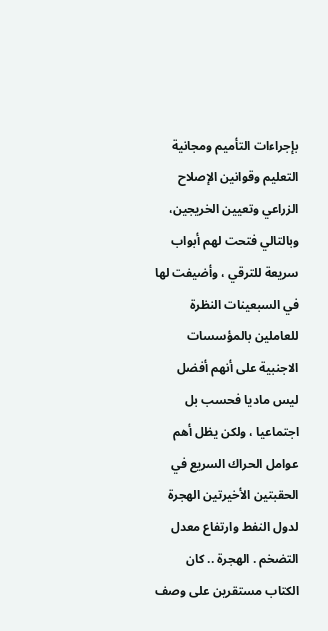بإجراءات التأميم ومجانية التعليم وقوانين الإصلاح الزراعي وتعيين الخريجين، وبالتالي فتحت لهم أبواب سريعة للترقي ، وأضيفت لها في السبعينات النظرة للعاملين بالمؤسسات الاجنبية على أنهم أفضل ليس ماديا فحسب بل اجتماعيا ، ولكن يظل أهم عوامل الحراك السريع في الحقبتين الأخيرتين الهجرة لدول النفط وارتفاع معدل التضخم . الهجرة .. كان الكتاب مستقرين على وصف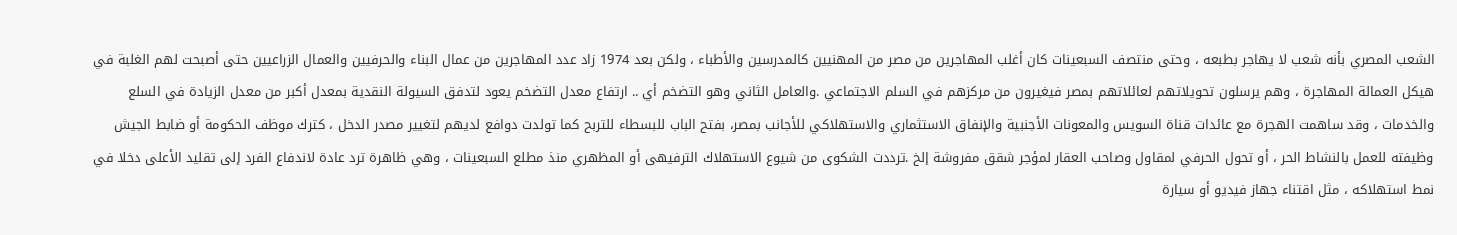الشعب المصري بأنه شعب لا يهاجر بطبعه ، وحتى منتصف السبعينات كان أغلب المهاجرين من مصر من المهنيين كالمدرسين والأطباء ، ولكن بعد 1974 زاد عدد المهاجرين من عمال البناء والحرفيين والعمال الزراعيين حتى أصبحت لهم الغلبة في هيكل العمالة المهاجرة ، وهم يرسلون تحويلاتهم لعائلاتهم بمصر فيغيرون من مركزهم في السلم الاجتماعي .والعامل الثاني وهو التضخم أي .. ارتفاع معدل التضخم يعود لتدفق السيولة النقدية بمعدل أكبر من معدل الزيادة في السلع والخدمات ، وقد ساهمت الهجرة مع عائدات قناة السويس والمعونات الأجنبية والإنفاق الاستثماري والاستهلاكي للأجانب بمصر، بفتح الباب للبسطاء للتربح كما تولدت دوافع لديهم لتغيير مصدر الدخل ، كترك موظف الحكومة أو ضابط الجيش وظيفته للعمل بالنشاط الحر ، أو تحول الحرفي لمقاول وصاحب العقار لمؤجر شقق مفروشة إلخ .ترددت الشكوى من شيوع الاستهلاك الترفيهى أو المظهري منذ مطلع السبعينات ، وهي ظاهرة ترد عادة لاندفاع الفرد إلى تقليد الأعلى دخلا في نمط استهلاكه ، مثل اقتناء جهاز فيديو أو سيارة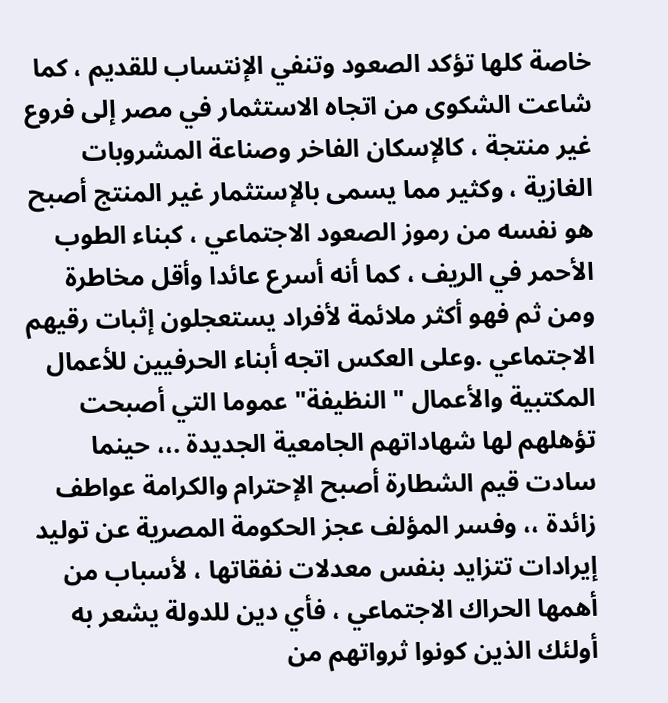خاصة كلها تؤكد الصعود وتنفي الإنتساب للقديم ، كما شاعت الشكوى من اتجاه الاستثمار في مصر إلى فروع غير منتجة ، كالإسكان الفاخر وصناعة المشروبات الغازية ، وكثير مما يسمى بالإستثمار غير المنتج أصبح هو نفسه من رموز الصعود الاجتماعي ، كبناء الطوب الأحمر في الريف ، كما أنه أسرع عائدا وأقل مخاطرة ومن ثم فهو أكثر ملائمة لأفراد يستعجلون إثبات رقيهم الاجتماعي .وعلى العكس اتجه أبناء الحرفيين للأعمال المكتبية والأعمال " النظيفة" عموما التي أصبحت تؤهلهم لها شهاداتهم الجامعية الجديدة .،، حينما سادت قيم الشطارة أصبح الإحترام والكرامة عواطف زائدة ،، وفسر المؤلف عجز الحكومة المصرية عن توليد إيرادات تتزايد بنفس معدلات نفقاتها ، لأسباب من أهمها الحراك الاجتماعي ، فأي دين للدولة يشعر به أولئك الذين كونوا ثرواتهم من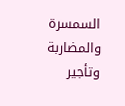السمسرة والمضاربة وتأجير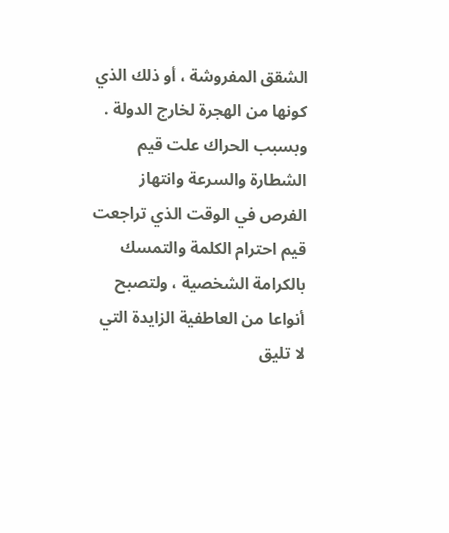الشقق المفروشة ، أو ذلك الذي كونها من الهجرة لخارج الدولة .
وبسبب الحراك علت قيم الشطارة والسرعة وانتهاز الفرص في الوقت الذي تراجعت قيم احترام الكلمة والتمسك بالكرامة الشخصية ، ولتصبح أنواعا من العاطفية الزايدة التي لا تليق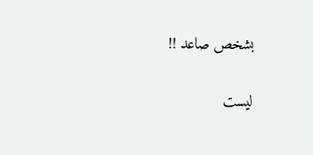بشخص صاعد !!

ليست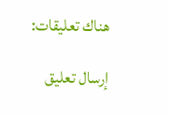هناك تعليقات:

إرسال تعليق